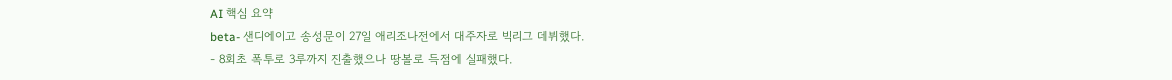AI 핵심 요약
beta- 샌디에이고 송성문이 27일 애리조나전에서 대주자로 빅리그 데뷔했다.
- 8회초 폭투로 3루까지 진출했으나 땅볼로 득점에 실패했다.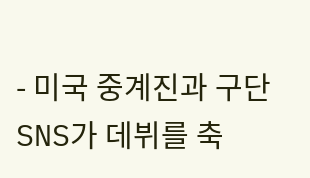- 미국 중계진과 구단 SNS가 데뷔를 축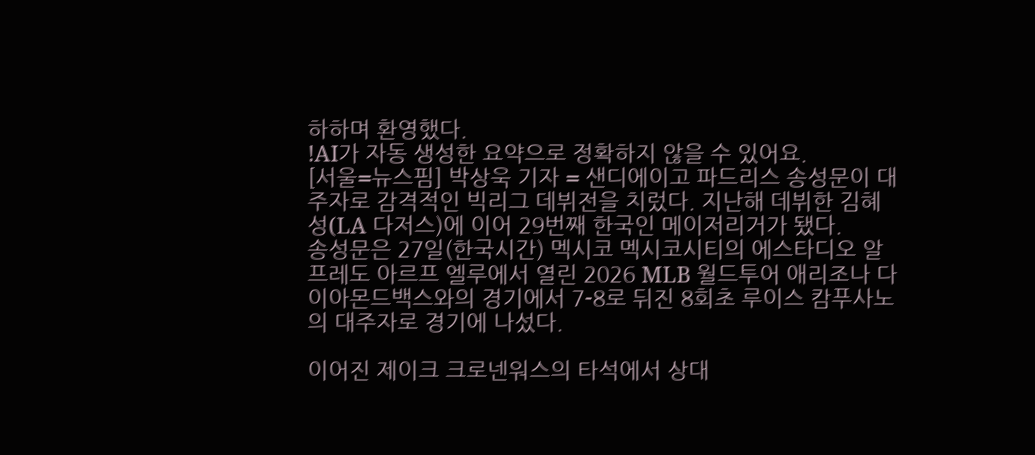하하며 환영했다.
!AI가 자동 생성한 요약으로 정확하지 않을 수 있어요.
[서울=뉴스핌] 박상욱 기자 = 샌디에이고 파드리스 송성문이 대주자로 감격적인 빅리그 데뷔전을 치렀다. 지난해 데뷔한 김혜성(LA 다저스)에 이어 29번째 한국인 메이저리거가 됐다.
송성문은 27일(한국시간) 멕시코 멕시코시티의 에스타디오 알프레도 아르프 엘루에서 열린 2026 MLB 월드투어 애리조나 다이아몬드백스와의 경기에서 7-8로 뒤진 8회초 루이스 캄푸사노의 대주자로 경기에 나섰다.

이어진 제이크 크로넨워스의 타석에서 상대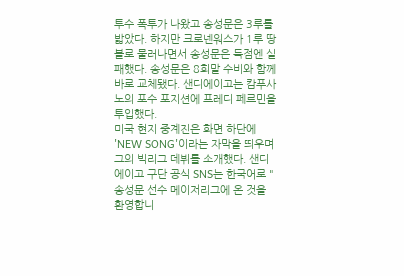투수 폭투가 나왔고 송성문은 3루를 밟았다. 하지만 크로넨워스가 1루 땅볼로 물러나면서 송성문은 득점엔 실패했다. 송성문은 8회말 수비와 함께 바로 교체됐다. 샌디에이고는 캄푸사노의 포수 포지션에 프레디 페르민을 투입했다.
미국 현지 중계진은 화면 하단에 'NEW SONG'이라는 자막을 띄우며 그의 빅리그 데뷔를 소개했다. 샌디에이고 구단 공식 SNS는 한국어로 "송성문 선수 메이저리그에 온 것을 환영합니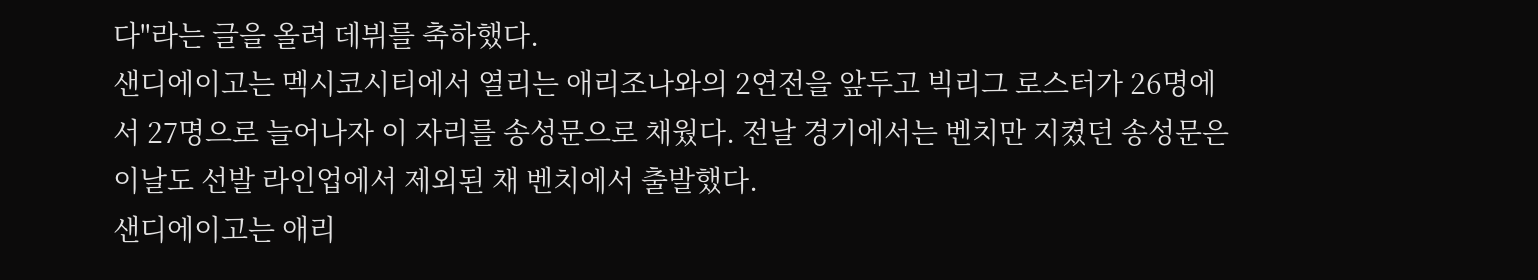다"라는 글을 올려 데뷔를 축하했다.
샌디에이고는 멕시코시티에서 열리는 애리조나와의 2연전을 앞두고 빅리그 로스터가 26명에서 27명으로 늘어나자 이 자리를 송성문으로 채웠다. 전날 경기에서는 벤치만 지켰던 송성문은 이날도 선발 라인업에서 제외된 채 벤치에서 출발했다.
샌디에이고는 애리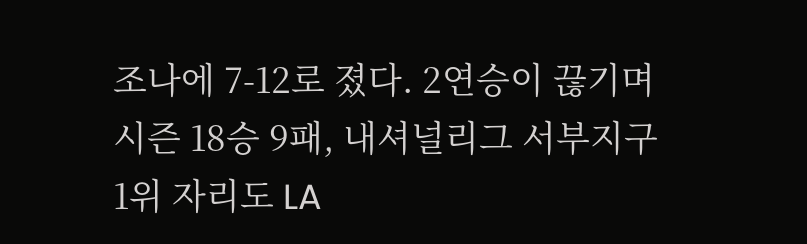조나에 7-12로 졌다. 2연승이 끊기며 시즌 18승 9패, 내셔널리그 서부지구 1위 자리도 LA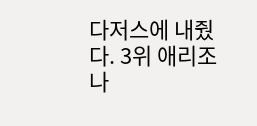다저스에 내줬다. 3위 애리조나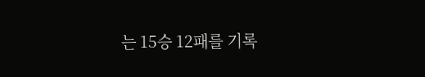는 15승 12패를 기록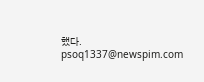했다.
psoq1337@newspim.com